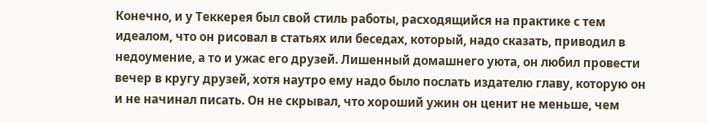Конечно, и у Теккерея был свой стиль работы, расходящийся на практике с тем идеалом, что он рисовал в статьях или беседах, который, надо сказать, приводил в недоумение, а то и ужас его друзей. Лишенный домашнего уюта, он любил провести вечер в кругу друзей, хотя наутро ему надо было послать издателю главу, которую он и не начинал писать. Он не скрывал, что хороший ужин он ценит не меньше, чем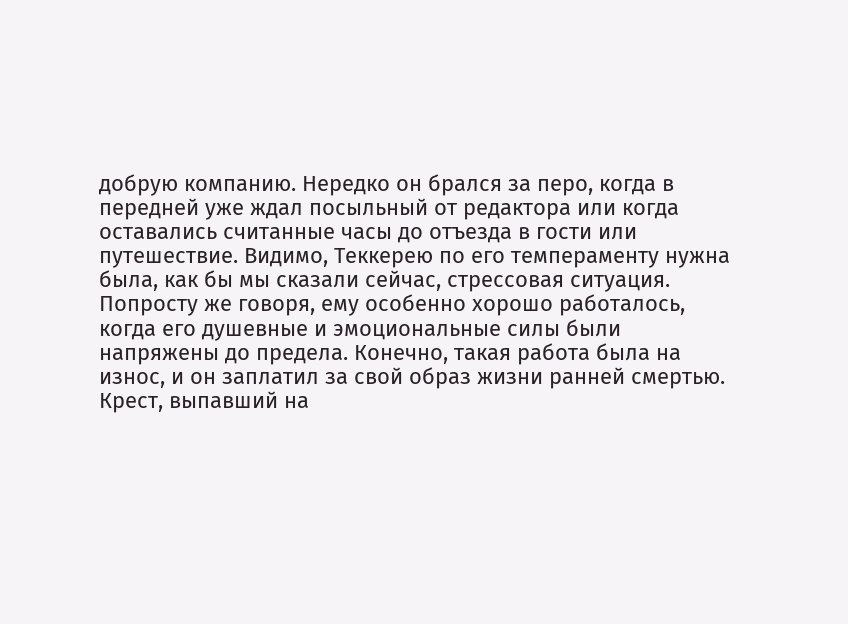добрую компанию. Нередко он брался за перо, когда в передней уже ждал посыльный от редактора или когда оставались считанные часы до отъезда в гости или путешествие. Видимо, Теккерею по его темпераменту нужна была, как бы мы сказали сейчас, стрессовая ситуация. Попросту же говоря, ему особенно хорошо работалось, когда его душевные и эмоциональные силы были напряжены до предела. Конечно, такая работа была на износ, и он заплатил за свой образ жизни ранней смертью.
Крест, выпавший на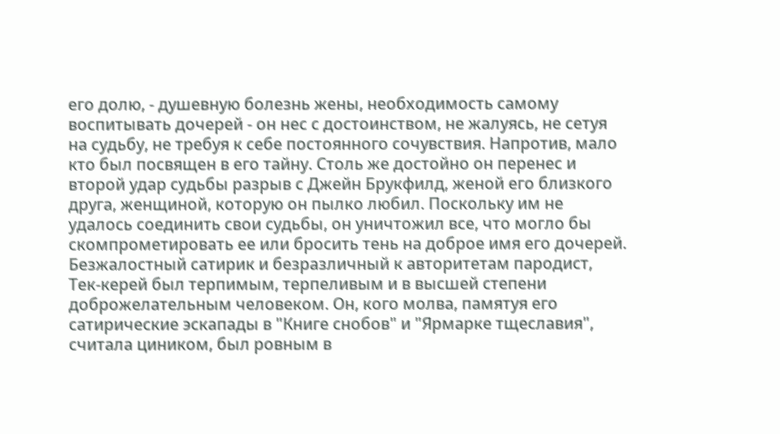его долю, - душевную болезнь жены, необходимость самому воспитывать дочерей - он нес с достоинством, не жалуясь, не сетуя на судьбу, не требуя к себе постоянного сочувствия. Напротив, мало кто был посвящен в его тайну. Столь же достойно он перенес и второй удар судьбы разрыв с Джейн Брукфилд, женой его близкого друга, женщиной, которую он пылко любил. Поскольку им не удалось соединить свои судьбы, он уничтожил все, что могло бы скомпрометировать ее или бросить тень на доброе имя его дочерей.
Безжалостный сатирик и безразличный к авторитетам пародист, Тек-керей был терпимым, терпеливым и в высшей степени доброжелательным человеком. Он, кого молва, памятуя его сатирические эскапады в "Книге снобов" и "Ярмарке тщеславия", считала циником, был ровным в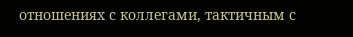отношениях с коллегами, тактичным с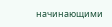начинающими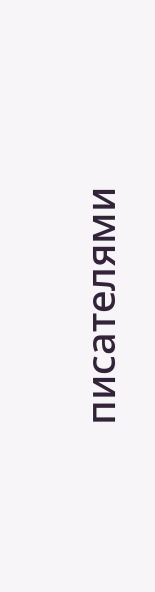писателями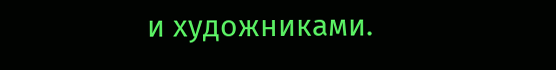и художниками.